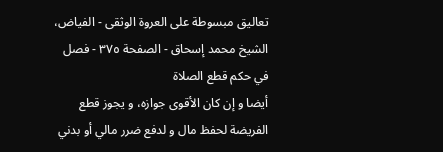تعاليق مبسوطة على العروة الوثقى - الفياض، الشيخ محمد إسحاق - الصفحة ٣٧٥ - فصل في حكم قطع الصلاة
أيضا و إن كان الأقوى جوازه، و يجوز قطع الفريضة لحفظ مال و لدفع ضرر مالي أو بدني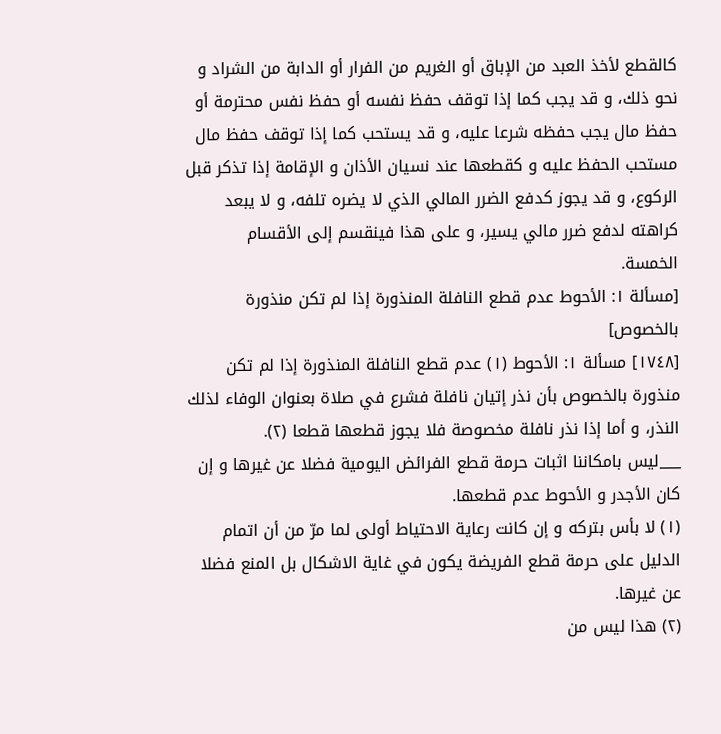كالقطع لأخذ العبد من الإباق أو الغريم من الفرار أو الدابة من الشراد و نحو ذلك، و قد يجب كما إذا توقف حفظ نفسه أو حفظ نفس محترمة أو حفظ مال يجب حفظه شرعا عليه، و قد يستحب كما إذا توقف حفظ مال مستحب الحفظ عليه و كقطعها عند نسيان الأذان و الإقامة إذا تذكر قبل الركوع، و قد يجوز كدفع الضرر المالي الذي لا يضره تلفه، و لا يبعد كراهته لدفع ضرر مالي يسير، و على هذا فينقسم إلى الأقسام الخمسة.
[مسألة ١: الأحوط عدم قطع النافلة المنذورة إذا لم تكن منذورة بالخصوص]
[١٧٤٨] مسألة ١: الأحوط (١) عدم قطع النافلة المنذورة إذا لم تكن منذورة بالخصوص بأن نذر إتيان نافلة فشرع في صلاة بعنوان الوفاء لذلك النذر، و أما إذا نذر نافلة مخصوصة فلا يجوز قطعها قطعا (٢).
___ليس بامكاننا اثبات حرمة قطع الفرائض اليومية فضلا عن غيرها و إن كان الأجدر و الأحوط عدم قطعها.
(١) لا بأس بتركه و إن كانت رعاية الاحتياط أولى لما مرّ من أن اتمام الدليل على حرمة قطع الفريضة يكون في غاية الاشكال بل المنع فضلا عن غيرها.
(٢) هذا ليس من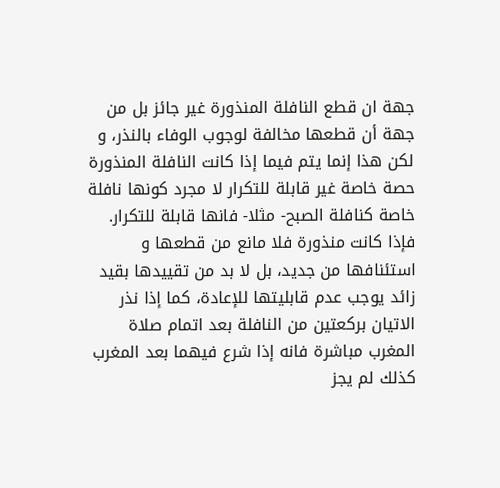جهة ان قطع النافلة المنذورة غير جائز بل من جهة أن قطعها مخالفة لوجوب الوفاء بالنذر، و لكن هذا إنما يتم فيما إذا كانت النافلة المنذورة حصة خاصة غير قابلة للتكرار لا مجرد كونها نافلة خاصة كنافلة الصبح- مثلا- فانها قابلة للتكرار. فإذا كانت منذورة فلا مانع من قطعها و استئنافها من جديد، بل لا بد من تقييدها بقيد زائد يوجب عدم قابليتها للإعادة، كما إذا نذر الاتيان بركعتين من النافلة بعد اتمام صلاة المغرب مباشرة فانه إذا شرع فيهما بعد المغرب كذلك لم يجز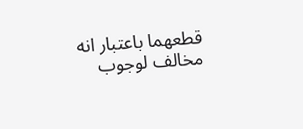قطعهما باعتبار انه مخالف لوجوب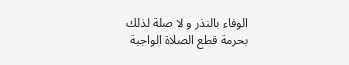الوفاء بالنذر و لا صلة لذلك بحرمة قطع الصلاة الواجبة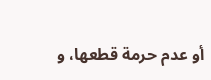أو عدم حرمة قطعها، و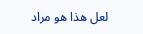لعل هذا هو مراد